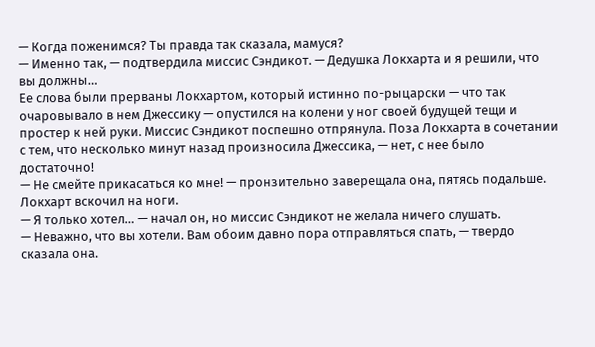— Когда поженимся? Ты правда так сказала, мамуся?
— Именно так, — подтвердила миссис Сэндикот. — Дедушка Локхарта и я решили, что вы должны…
Ее слова были прерваны Локхартом, который истинно по-рыцарски — что так очаровывало в нем Джессику — опустился на колени у ног своей будущей тещи и простер к ней руки. Миссис Сэндикот поспешно отпрянула. Поза Локхарта в сочетании с тем, что несколько минут назад произносила Джессика, — нет, с нее было достаточно!
— Не смейте прикасаться ко мне! — пронзительно заверещала она, пятясь подальше. Локхарт вскочил на ноги.
— Я только хотел… — начал он, но миссис Сэндикот не желала ничего слушать.
— Неважно, что вы хотели. Вам обоим давно пора отправляться спать, — твердо сказала она.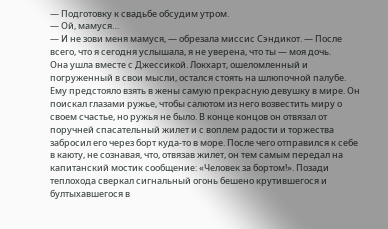— Подготовку к свадьбе обсудим утром.
— Ой, мамуся…
— И не зови меня мамуся, — обрезала миссис Сэндикот. — После всего, что я сегодня услышала, я не уверена, что ты — моя дочь.
Она ушла вместе с Джессикой. Локхарт, ошеломленный и погруженный в свои мысли, остался стоять на шлюпочной палубе. Ему предстояло взять в жены самую прекрасную девушку в мире. Он поискал глазами ружье, чтобы салютом из него возвестить миру о своем счастье, но ружья не было. В конце концов он отвязал от поручней спасательный жилет и с воплем радости и торжества забросил его через борт куда-то в море. После чего отправился к себе в каюту, не сознавая, что, отвязав жилет, он тем самым передал на капитанский мостик сообщение: «Человек за бортом!». Позади теплохода сверкал сигнальный огонь бешено крутившегося и бултыхавшегося в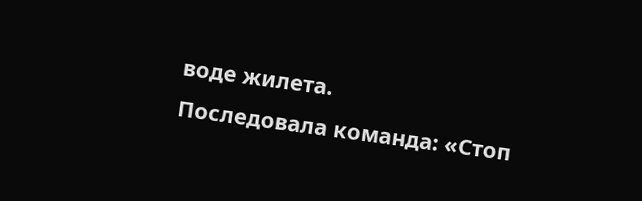воде жилета.
Последовала команда: «Стоп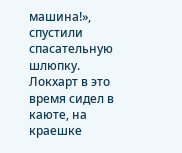машина!», спустили спасательную шлюпку. Локхарт в это время сидел в каюте, на краешке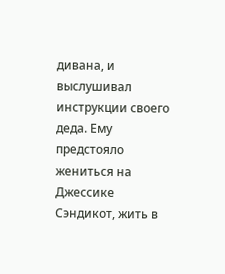дивана, и выслушивал инструкции своего деда. Ему предстояло жениться на Джессике Сэндикот, жить в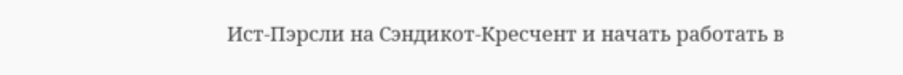Ист-Пэрсли на Сэндикот-Кресчент и начать работать в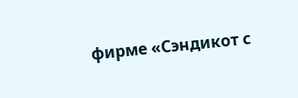фирме «Сэндикот с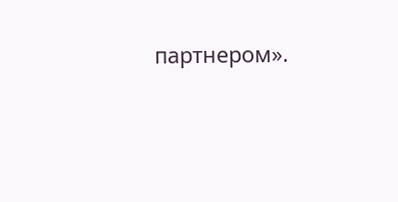партнером».